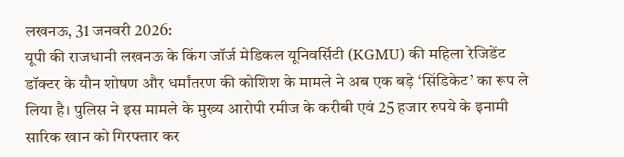लखनऊ, 31 जनवरी 2026:
यूपी की राजधानी लखनऊ के किंग जॉर्ज मेडिकल यूनिवर्सिटी (KGMU) की महिला रेजिडेंट डॉक्टर के यौन शोषण और धर्मांतरण की कोशिश के मामले ने अब एक बड़े ‘सिंडिकेट’ का रूप ले लिया है। पुलिस ने इस मामले के मुख्य आरोपी रमीज के करीबी एवं 25 हजार रुपये के इनामी सारिक खान को गिरफ्तार कर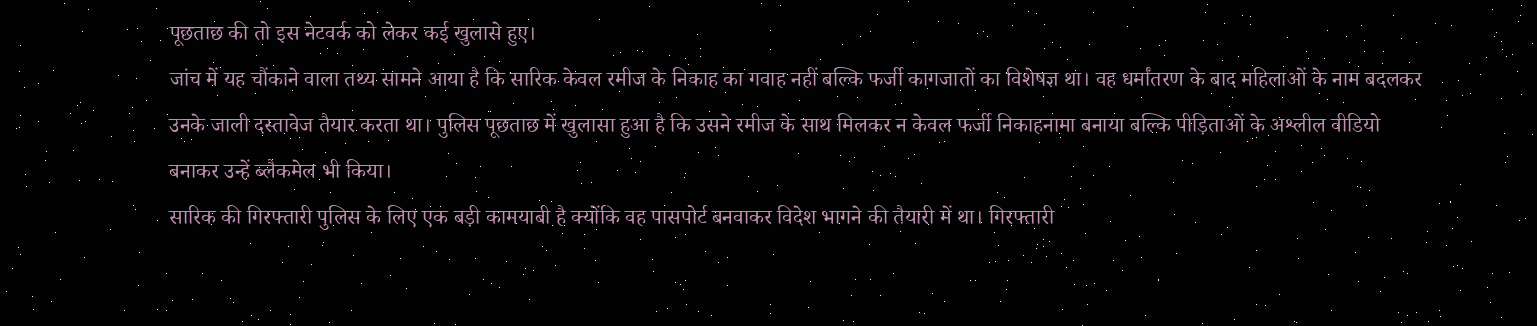पूछताछ की तो इस नेटवर्क को लेकर कई खुलासे हुए।
जांच में यह चौंकाने वाला तथ्य सामने आया है कि सारिक केवल रमीज के निकाह का गवाह नहीं बल्कि फर्जी कागजातों का विशेषज्ञ था। वह धर्मांतरण के बाद महिलाओं के नाम बदलकर उनके जाली दस्तावेज तैयार करता था। पुलिस पूछताछ में खुलासा हुआ है कि उसने रमीज के साथ मिलकर न केवल फर्जी निकाहनामा बनाया बल्कि पीड़िताओं के अश्लील वीडियो बनाकर उन्हें ब्लैकमेल भी किया।
सारिक की गिरफ्तारी पुलिस के लिए एक बड़ी कामयाबी है क्योंकि वह पासपोर्ट बनवाकर विदेश भागने की तैयारी में था। गिरफ्तारी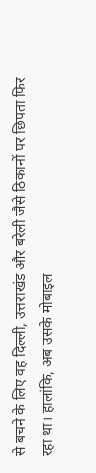से बचने के लिए वह दिल्ली, उत्तराखंड और बरेली जैसे ठिकानों पर छिपता फिर रहा था। हालांकि, अब उसके मोबाइल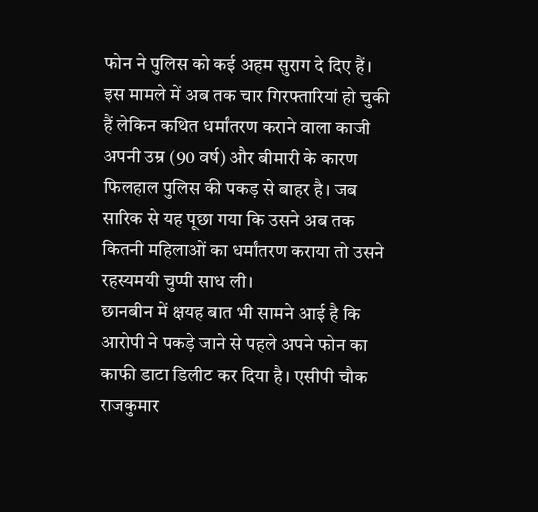फोन ने पुलिस को कई अहम सुराग दे दिए हैं।
इस मामले में अब तक चार गिरफ्तारियां हो चुकी हैं लेकिन कथित धर्मांतरण कराने वाला काजी अपनी उम्र (90 वर्ष) और बीमारी के कारण फिलहाल पुलिस की पकड़ से बाहर है। जब सारिक से यह पूछा गया कि उसने अब तक कितनी महिलाओं का धर्मांतरण कराया तो उसने रहस्यमयी चुप्पी साध ली।
छानबीन में क्षयह बात भी सामने आई है कि आरोपी ने पकड़े जाने से पहले अपने फोन का काफी डाटा डिलीट कर दिया है। एसीपी चौक राजकुमार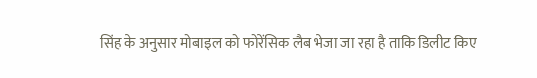सिंह के अनुसार मोबाइल को फोरेंसिक लैब भेजा जा रहा है ताकि डिलीट किए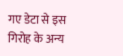गए डेटा से इस गिरोह के अन्य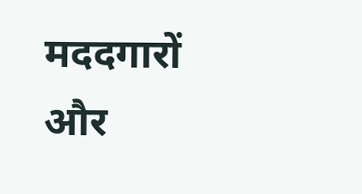मददगारों और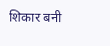शिकार बनी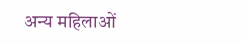अन्य महिलाओं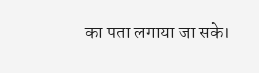का पता लगाया जा सके।